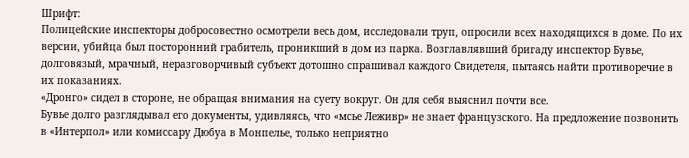Шрифт:
Полицейские инспекторы добросовестно осмотрели весь дом, исследовали труп, опросили всех находящихся в доме. По их версии, убийца был посторонний грабитель, проникший в дом из парка. Возглавлявший бригаду инспектор Бувье, долговязый, мрачный, неразговорчивый субъект дотошно спрашивал каждого Свидетеля, пытаясь найти противоречие в их показаниях.
«Дронго» сидел в стороне, не обращая внимания на суету вокруг. Он для себя выяснил почти все.
Бувье долго разглядывал его документы, удивляясь, что «мсье Леживр» не знает французского. На предложение позвонить в «Интерпол» или комиссару Дюбуа в Монпелье, только неприятно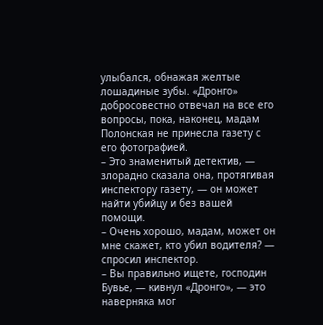улыбался, обнажая желтые лошадиные зубы. «Дронго» добросовестно отвечал на все его вопросы, пока, наконец, мадам Полонская не принесла газету с его фотографией.
– Это знаменитый детектив, — злорадно сказала она, протягивая инспектору газету, — он может найти убийцу и без вашей помощи.
– Очень хорошо, мадам, может он мне скажет, кто убил водителя? — спросил инспектор.
– Вы правильно ищете, господин Бувье, — кивнул «Дронго», — это наверняка мог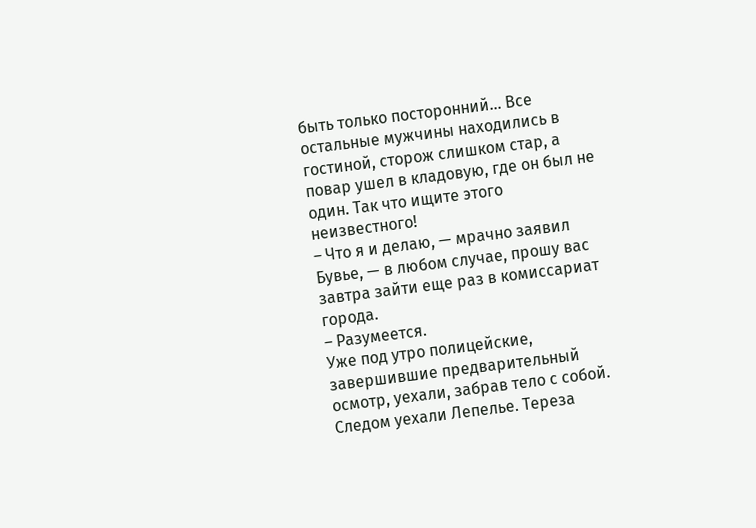быть только посторонний… Все остальные мужчины находились в гостиной, сторож слишком стар, а повар ушел в кладовую, где он был не один. Так что ищите этого неизвестного!
– Что я и делаю, — мрачно заявил Бувье, — в любом случае, прошу вас завтра зайти еще раз в комиссариат города.
– Разумеется.
Уже под утро полицейские, завершившие предварительный осмотр, уехали, забрав тело с собой. Следом уехали Лепелье. Тереза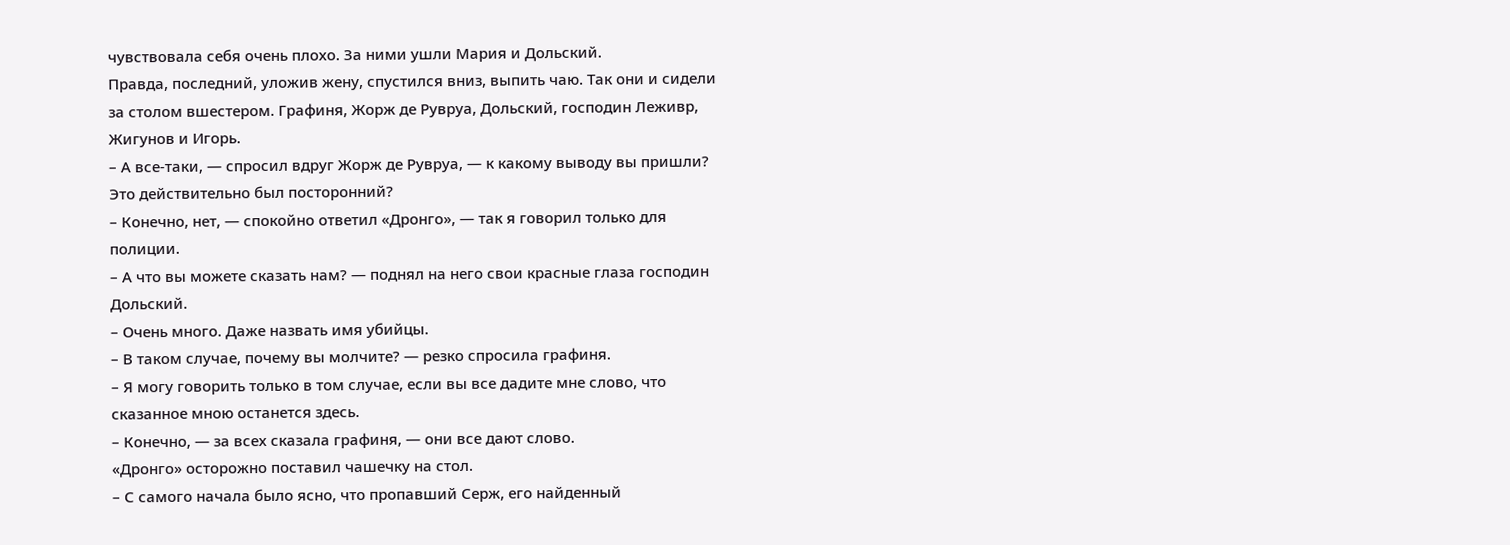чувствовала себя очень плохо. За ними ушли Мария и Дольский.
Правда, последний, уложив жену, спустился вниз, выпить чаю. Так они и сидели за столом вшестером. Графиня, Жорж де Рувруа, Дольский, господин Леживр, Жигунов и Игорь.
– А все-таки, — спросил вдруг Жорж де Рувруа, — к какому выводу вы пришли? Это действительно был посторонний?
– Конечно, нет, — спокойно ответил «Дронго», — так я говорил только для полиции.
– А что вы можете сказать нам? — поднял на него свои красные глаза господин Дольский.
– Очень много. Даже назвать имя убийцы.
– В таком случае, почему вы молчите? — резко спросила графиня.
– Я могу говорить только в том случае, если вы все дадите мне слово, что сказанное мною останется здесь.
– Конечно, — за всех сказала графиня, — они все дают слово.
«Дронго» осторожно поставил чашечку на стол.
– С самого начала было ясно, что пропавший Серж, его найденный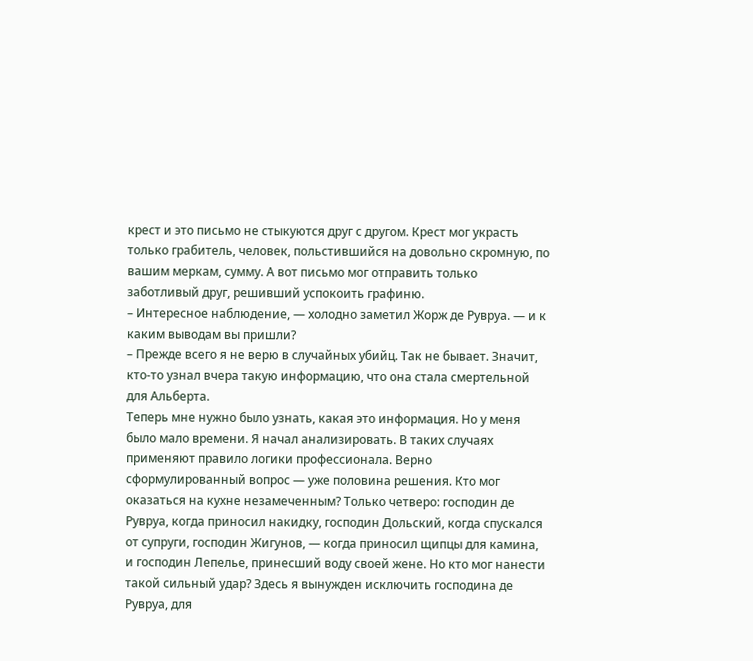крест и это письмо не стыкуются друг с другом. Крест мог украсть только грабитель, человек, польстившийся на довольно скромную, по вашим меркам, сумму. А вот письмо мог отправить только заботливый друг, решивший успокоить графиню.
– Интересное наблюдение, — холодно заметил Жорж де Рувруа. — и к каким выводам вы пришли?
– Прежде всего я не верю в случайных убийц. Так не бывает. Значит, кто-то узнал вчера такую информацию, что она стала смертельной для Альберта.
Теперь мне нужно было узнать, какая это информация. Но у меня было мало времени. Я начал анализировать. В таких случаях применяют правило логики профессионала. Верно сформулированный вопрос — уже половина решения. Кто мог оказаться на кухне незамеченным? Только четверо: господин де Рувруа, когда приносил накидку, господин Дольский, когда спускался от супруги, господин Жигунов, — когда приносил щипцы для камина, и господин Лепелье, принесший воду своей жене. Но кто мог нанести такой сильный удар? Здесь я вынужден исключить господина де Рувруа, для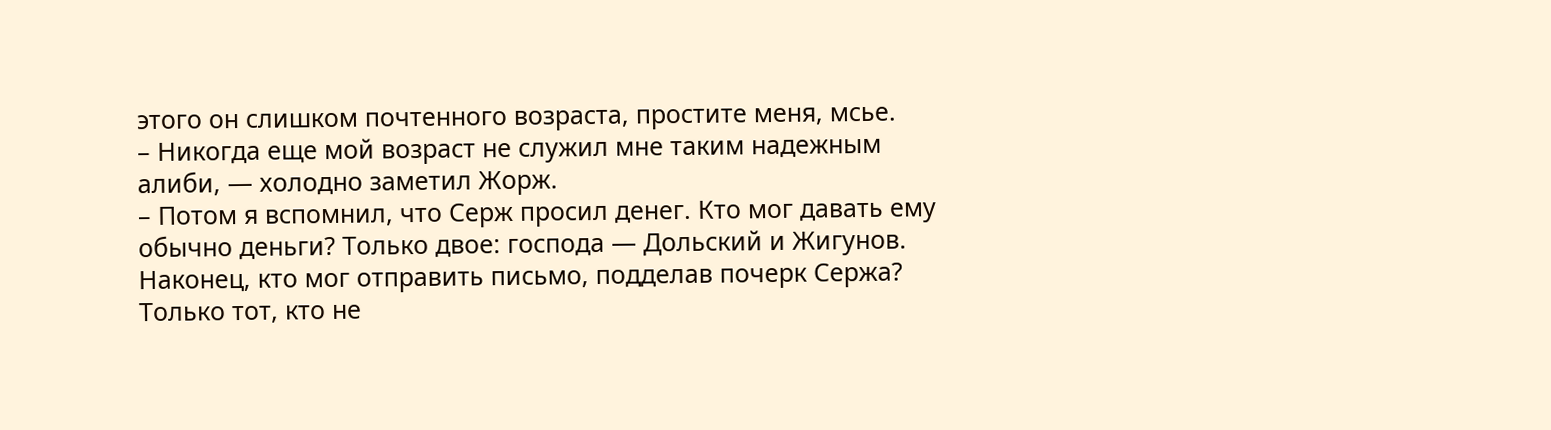этого он слишком почтенного возраста, простите меня, мсье.
– Никогда еще мой возраст не служил мне таким надежным алиби, — холодно заметил Жорж.
– Потом я вспомнил, что Серж просил денег. Кто мог давать ему обычно деньги? Только двое: господа — Дольский и Жигунов. Наконец, кто мог отправить письмо, подделав почерк Сержа? Только тот, кто не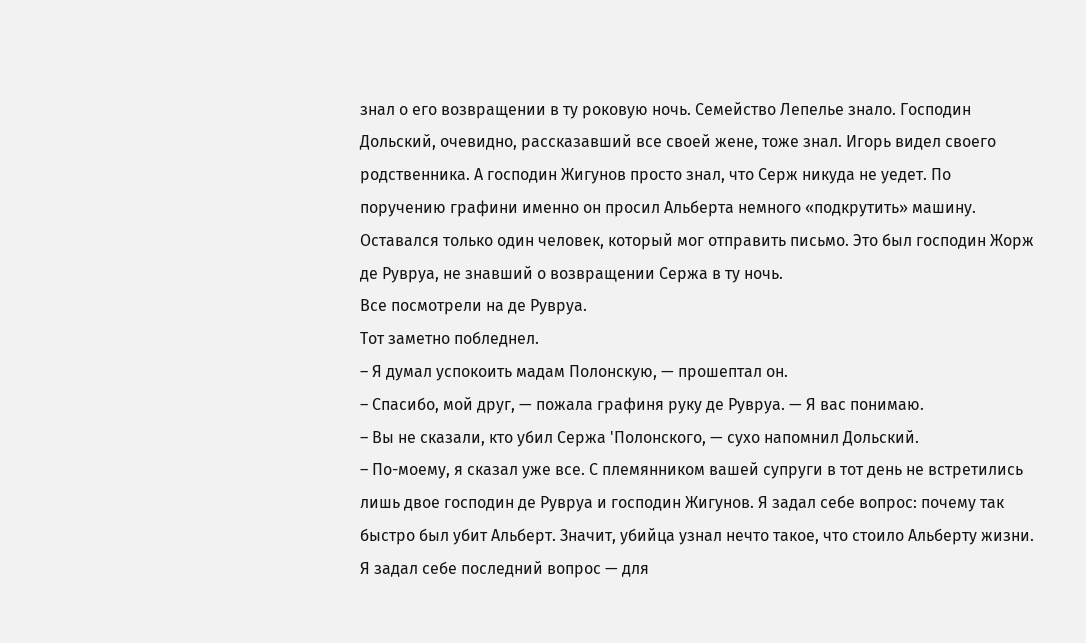знал о его возвращении в ту роковую ночь. Семейство Лепелье знало. Господин Дольский, очевидно, рассказавший все своей жене, тоже знал. Игорь видел своего родственника. А господин Жигунов просто знал, что Серж никуда не уедет. По поручению графини именно он просил Альберта немного «подкрутить» машину. Оставался только один человек, который мог отправить письмо. Это был господин Жорж де Рувруа, не знавший о возвращении Сержа в ту ночь.
Все посмотрели на де Рувруа.
Тот заметно побледнел.
– Я думал успокоить мадам Полонскую, — прошептал он.
– Спасибо, мой друг, — пожала графиня руку де Рувруа. — Я вас понимаю.
– Вы не сказали, кто убил Сержа 'Полонского, — сухо напомнил Дольский.
– По-моему, я сказал уже все. С племянником вашей супруги в тот день не встретились лишь двое господин де Рувруа и господин Жигунов. Я задал себе вопрос: почему так быстро был убит Альберт. Значит, убийца узнал нечто такое, что стоило Альберту жизни. Я задал себе последний вопрос — для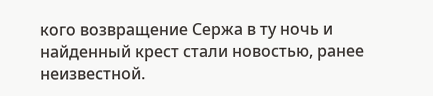кого возвращение Сержа в ту ночь и найденный крест стали новостью, ранее неизвестной.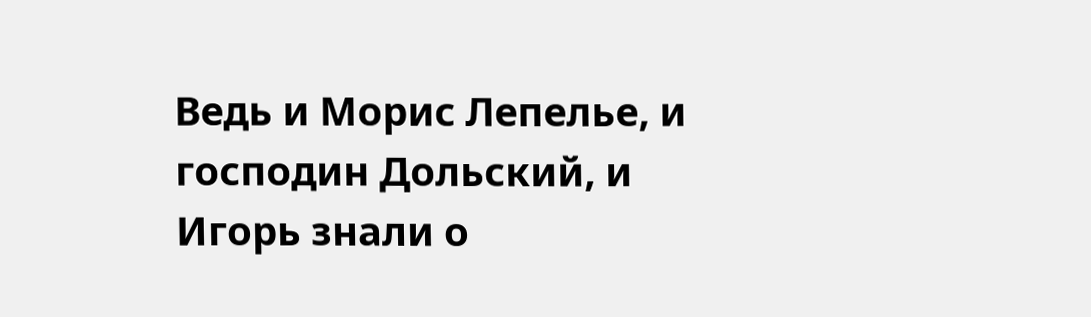Ведь и Морис Лепелье, и господин Дольский, и Игорь знали о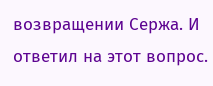возвращении Сержа. И ответил на этот вопрос.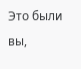Это были вы,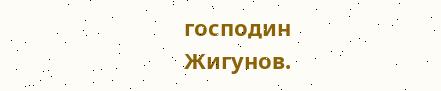господин Жигунов.